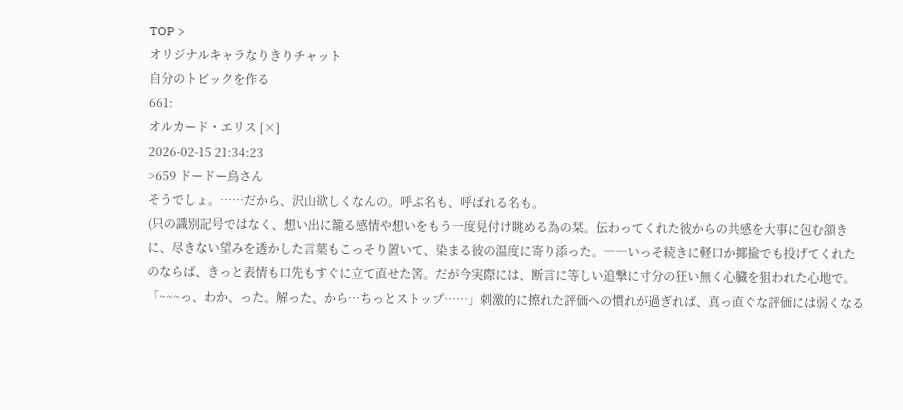TOP >
オリジナルキャラなりきりチャット
自分のトピックを作る
661:
オルカード・エリス [×]
2026-02-15 21:34:23
>659 ドードー鳥さん
そうでしょ。……だから、沢山欲しくなんの。呼ぶ名も、呼ばれる名も。
(只の識別記号ではなく、想い出に籠る感情や想いをもう一度見付け眺める為の栞。伝わってくれた彼からの共感を大事に包む頷きに、尽きない望みを透かした言葉もこっそり置いて、染まる彼の温度に寄り添った。――いっそ続きに軽口か揶揄でも投げてくれたのならば、きっと表情も口先もすぐに立て直せた筈。だが今実際には、断言に等しい追撃に寸分の狂い無く心臓を狙われた心地で。「~~~っ、わか、った。解った、から…ちっとストップ……」刺激的に擦れた評価への慣れが過ぎれば、真っ直ぐな評価には弱くなる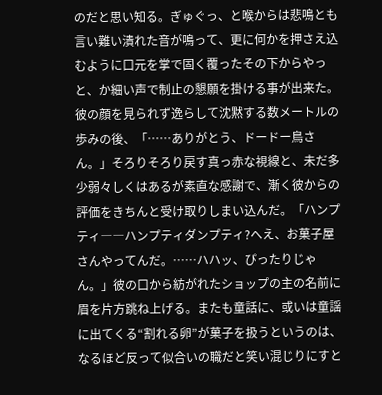のだと思い知る。ぎゅぐっ、と喉からは悲鳴とも言い難い潰れた音が鳴って、更に何かを押さえ込むように口元を掌で固く覆ったその下からやっと、か細い声で制止の懇願を掛ける事が出来た。彼の顔を見られず逸らして沈黙する数メートルの歩みの後、「……ありがとう、ドードー鳥さん。」そろりそろり戻す真っ赤な視線と、未だ多少弱々しくはあるが素直な感謝で、漸く彼からの評価をきちんと受け取りしまい込んだ。「ハンプティ――ハンプティダンプティ?へえ、お菓子屋さんやってんだ。……ハハッ、ぴったりじゃん。」彼の口から紡がれたショップの主の名前に眉を片方跳ね上げる。またも童話に、或いは童謡に出てくる“割れる卵”が菓子を扱うというのは、なるほど反って似合いの職だと笑い混じりにすと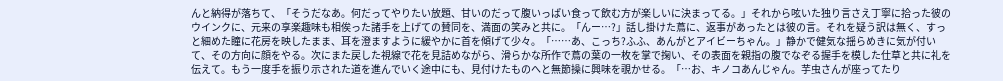んと納得が落ちて、「そうだなあ。何だってやりたい放題、甘いのだって腹いっぱい食って飲む方が楽しいに決まってる。」それから呟いた独り言さえ丁寧に拾った彼のウインクに、元来の享楽趣味も相俟った諸手を上げての賛同を、満面の笑みと共に。「んー…?」話し掛けた蔦に、返事があったとは彼の言。それを疑う訳は無く、すっと細めた瞳に花房を映したまま、耳を澄ますように緩やかに首を傾げて少々。「……あ、こっち?ふふ、あんがとアイビーちゃん。」静かで健気な揺らめきに気が付いて、その方向に顔をやる。次にまた戻した視線で花を見詰めながら、滑らかな所作で蔦の葉の一枚を掌で掬い、その表面を親指の腹でなぞる握手を模した仕草と共に礼を伝えて。もう一度手を振り示された道を進んでいく途中にも、見付けたものへと無節操に興味を覗かせる。「…お、キノコあんじゃん。芋虫さんが座ってたり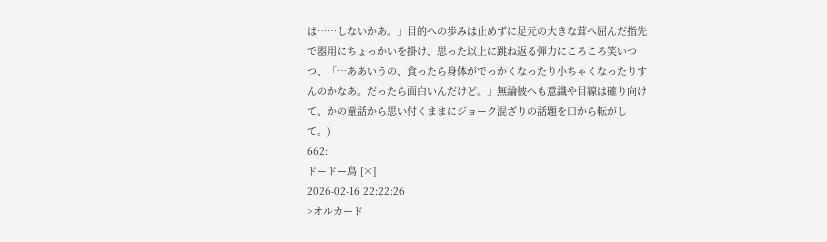は……しないかあ。」目的への歩みは止めずに足元の大きな茸へ屈んだ指先で器用にちょっかいを掛け、思った以上に跳ね返る弾力にころころ笑いつつ、「…ああいうの、食ったら身体がでっかくなったり小ちゃくなったりすんのかなあ。だったら面白いんだけど。」無論彼へも意識や目線は確り向けて、かの童話から思い付くままにジョーク混ざりの話題を口から転がして。)
662:
ドードー鳥 [×]
2026-02-16 22:22:26
>オルカード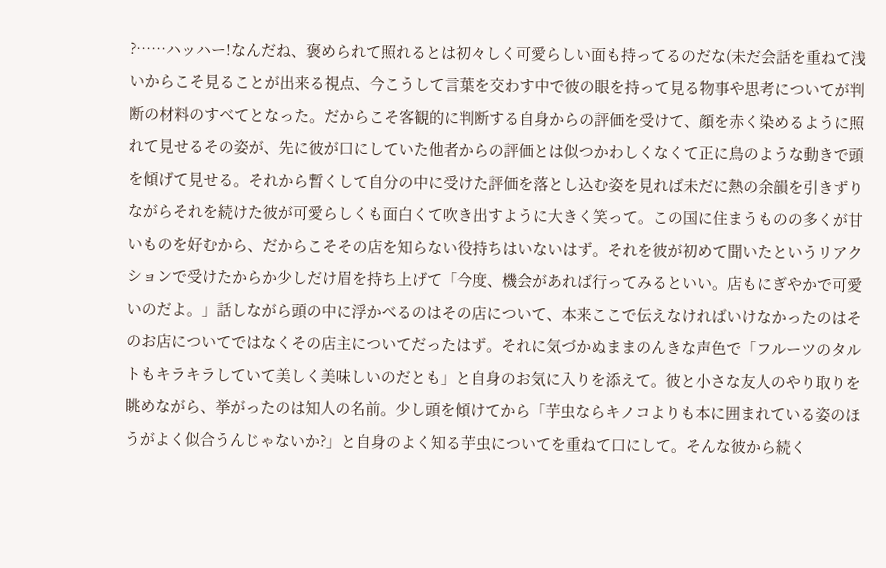?……ハッハー!なんだね、褒められて照れるとは初々しく可愛らしい面も持ってるのだな(未だ会話を重ねて浅いからこそ見ることが出来る視点、今こうして言葉を交わす中で彼の眼を持って見る物事や思考についてが判断の材料のすべてとなった。だからこそ客観的に判断する自身からの評価を受けて、顔を赤く染めるように照れて見せるその姿が、先に彼が口にしていた他者からの評価とは似つかわしくなくて正に鳥のような動きで頭を傾げて見せる。それから暫くして自分の中に受けた評価を落とし込む姿を見れば未だに熱の余韻を引きずりながらそれを続けた彼が可愛らしくも面白くて吹き出すように大きく笑って。この国に住まうものの多くが甘いものを好むから、だからこそその店を知らない役持ちはいないはず。それを彼が初めて聞いたというリアクションで受けたからか少しだけ眉を持ち上げて「今度、機会があれば行ってみるといい。店もにぎやかで可愛いのだよ。」話しながら頭の中に浮かべるのはその店について、本来ここで伝えなければいけなかったのはそのお店についてではなくその店主についてだったはず。それに気づかぬままのんきな声色で「フルーツのタルトもキラキラしていて美しく美味しいのだとも」と自身のお気に入りを添えて。彼と小さな友人のやり取りを眺めながら、挙がったのは知人の名前。少し頭を傾けてから「芋虫ならキノコよりも本に囲まれている姿のほうがよく似合うんじゃないか?」と自身のよく知る芋虫についてを重ねて口にして。そんな彼から続く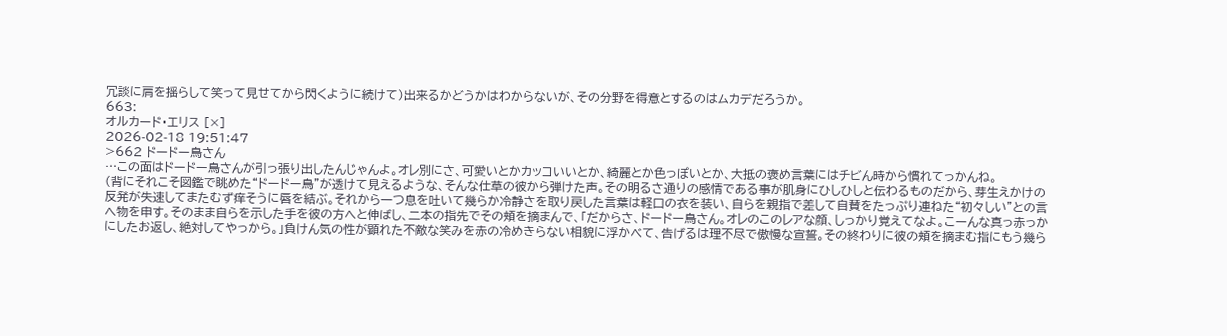冗談に肩を揺らして笑って見せてから閃くように続けて)出来るかどうかはわからないが、その分野を得意とするのはムカデだろうか。
663:
オルカード・エリス [×]
2026-02-18 19:51:47
>662 ドードー鳥さん
…この面はドードー鳥さんが引っ張り出したんじゃんよ。オレ別にさ、可愛いとかカッコいいとか、綺麗とか色っぽいとか、大抵の褒め言葉にはチビん時から慣れてっかんね。
(背にそれこそ図鑑で眺めた“ドードー鳥”が透けて見えるような、そんな仕草の彼から弾けた声。その明るさ通りの感情である事が肌身にひしひしと伝わるものだから、芽生えかけの反発が失速してまたむず痒そうに唇を結ぶ。それから一つ息を吐いて幾らか冷静さを取り戻した言葉は軽口の衣を装い、自らを親指で差して自賛をたっぷり連ねた“初々しい”との言へ物を申す。そのまま自らを示した手を彼の方へと伸ばし、二本の指先でその頬を摘まんで、「だからさ、ドードー鳥さん。オレのこのレアな顔、しっかり覚えてなよ。こーんな真っ赤っかにしたお返し、絶対してやっから。」負けん気の性が顕れた不敵な笑みを赤の冷めきらない相貌に浮かべて、告げるは理不尽で傲慢な宣誓。その終わりに彼の頬を摘まむ指にもう幾ら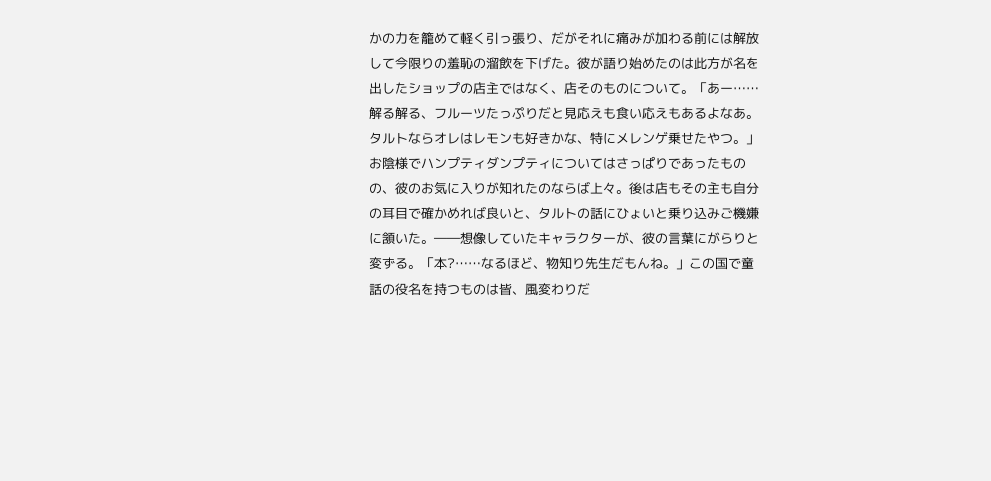かの力を籠めて軽く引っ張り、だがそれに痛みが加わる前には解放して今限りの羞恥の溜飲を下げた。彼が語り始めたのは此方が名を出したショップの店主ではなく、店そのものについて。「あー……解る解る、フルーツたっぷりだと見応えも食い応えもあるよなあ。タルトならオレはレモンも好きかな、特にメレンゲ乗せたやつ。」お陰様でハンプティダンプティについてはさっぱりであったものの、彼のお気に入りが知れたのならば上々。後は店もその主も自分の耳目で確かめれば良いと、タルトの話にひょいと乗り込みご機嫌に頷いた。――想像していたキャラクターが、彼の言葉にがらりと変ずる。「本?……なるほど、物知り先生だもんね。」この国で童話の役名を持つものは皆、風変わりだ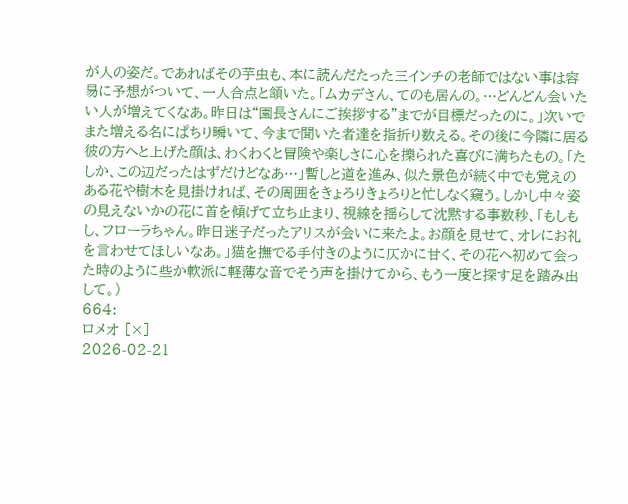が人の姿だ。であればその芋虫も、本に読んだたった三インチの老師ではない事は容易に予想がついて、一人合点と頷いた。「ムカデさん、てのも居んの。…どんどん会いたい人が増えてくなあ。昨日は“園長さんにご挨拶する”までが目標だったのに。」次いでまた増える名にぱちり瞬いて、今まで聞いた者達を指折り数える。その後に今隣に居る彼の方へと上げた顔は、わくわくと冒険や楽しさに心を擽られた喜びに満ちたもの。「たしか、この辺だったはずだけどなあ…」暫しと道を進み、似た景色が続く中でも覚えのある花や樹木を見掛ければ、その周囲をきょろりきょろりと忙しなく窺う。しかし中々姿の見えないかの花に首を傾げて立ち止まり、視線を揺らして沈黙する事数秒、「もしもし、フローラちゃん。昨日迷子だったアリスが会いに来たよ。お顔を見せて、オレにお礼を言わせてほしいなあ。」猫を撫でる手付きのように仄かに甘く、その花へ初めて会った時のように些か軟派に軽薄な音でそう声を掛けてから、もう一度と探す足を踏み出して。)
664:
ロメオ [×]
2026-02-21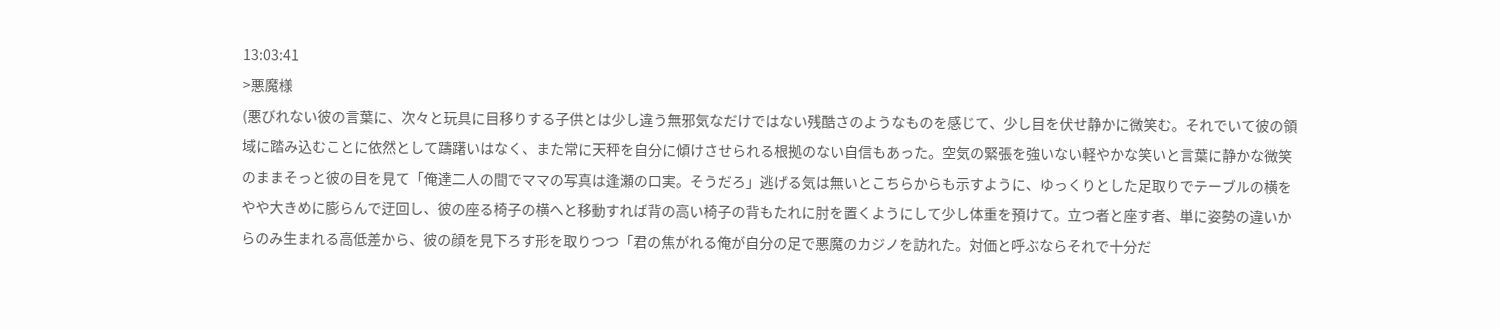13:03:41
>悪魔様
(悪びれない彼の言葉に、次々と玩具に目移りする子供とは少し違う無邪気なだけではない残酷さのようなものを感じて、少し目を伏せ静かに微笑む。それでいて彼の領域に踏み込むことに依然として躊躇いはなく、また常に天秤を自分に傾けさせられる根拠のない自信もあった。空気の緊張を強いない軽やかな笑いと言葉に静かな微笑のままそっと彼の目を見て「俺達二人の間でママの写真は逢瀬の口実。そうだろ」逃げる気は無いとこちらからも示すように、ゆっくりとした足取りでテーブルの横をやや大きめに膨らんで迂回し、彼の座る椅子の横へと移動すれば背の高い椅子の背もたれに肘を置くようにして少し体重を預けて。立つ者と座す者、単に姿勢の違いからのみ生まれる高低差から、彼の顔を見下ろす形を取りつつ「君の焦がれる俺が自分の足で悪魔のカジノを訪れた。対価と呼ぶならそれで十分だ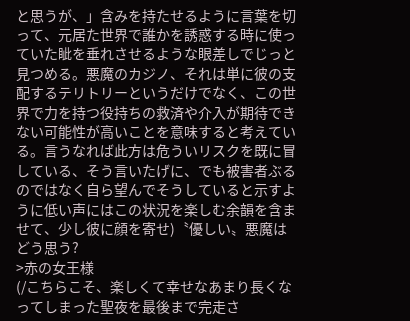と思うが、」含みを持たせるように言葉を切って、元居た世界で誰かを誘惑する時に使っていた眦を垂れさせるような眼差しでじっと見つめる。悪魔のカジノ、それは単に彼の支配するテリトリーというだけでなく、この世界で力を持つ役持ちの救済や介入が期待できない可能性が高いことを意味すると考えている。言うなれば此方は危ういリスクを既に冒している、そう言いたげに、でも被害者ぶるのではなく自ら望んでそうしていると示すように低い声にはこの状況を楽しむ余韻を含ませて、少し彼に顔を寄せ)〝優しい〟悪魔はどう思う?
>赤の女王様
(/こちらこそ、楽しくて幸せなあまり長くなってしまった聖夜を最後まで完走さ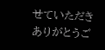せていただきありがとうご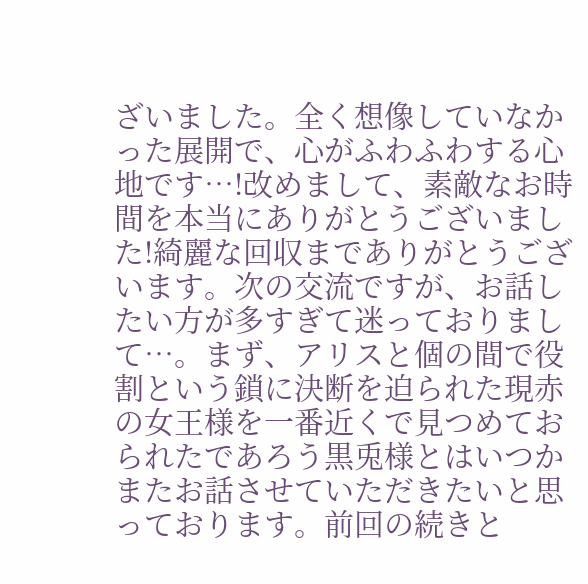ざいました。全く想像していなかった展開で、心がふわふわする心地です…!改めまして、素敵なお時間を本当にありがとうございました!綺麗な回収までありがとうございます。次の交流ですが、お話したい方が多すぎて迷っておりまして…。まず、アリスと個の間で役割という鎖に決断を迫られた現赤の女王様を一番近くで見つめておられたであろう黒兎様とはいつかまたお話させていただきたいと思っております。前回の続きと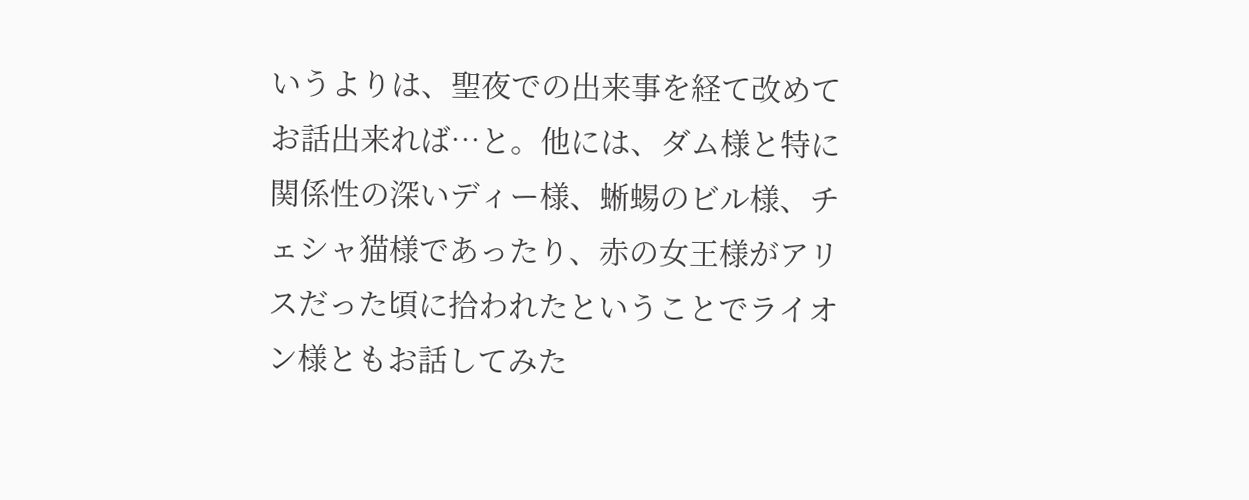いうよりは、聖夜での出来事を経て改めてお話出来れば…と。他には、ダム様と特に関係性の深いディー様、蜥蜴のビル様、チェシャ猫様であったり、赤の女王様がアリスだった頃に拾われたということでライオン様ともお話してみた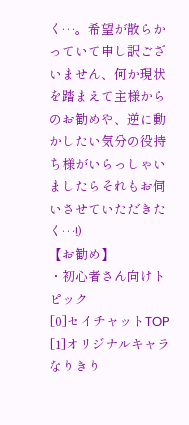く…。希望が散らかっていて申し訳ございません、何か現状を踏まえて主様からのお勧めや、逆に動かしたい気分の役持ち様がいらっしゃいましたらそれもお伺いさせていただきたく…!)
【お勧め】
・初心者さん向けトピック
[0]セイチャットTOP
[1]オリジナルキャラなりきり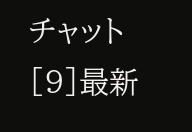チャット
[9]最新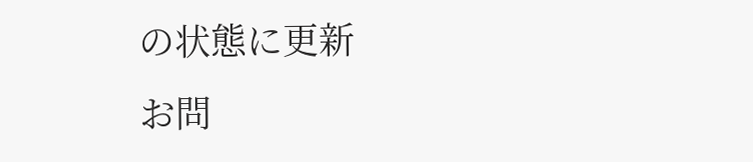の状態に更新
お問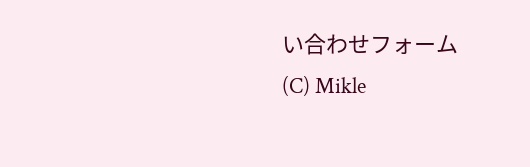い合わせフォーム
(C) Mikle